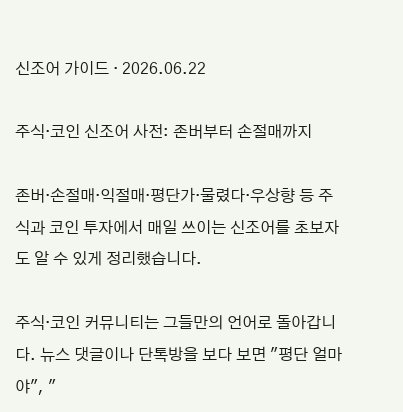신조어 가이드 · 2026.06.22

주식·코인 신조어 사전: 존버부터 손절매까지

존버·손절매·익절매·평단가·물렸다·우상향 등 주식과 코인 투자에서 매일 쓰이는 신조어를 초보자도 알 수 있게 정리했습니다.

주식·코인 커뮤니티는 그들만의 언어로 돌아갑니다. 뉴스 댓글이나 단톡방을 보다 보면 "평단 얼마야", "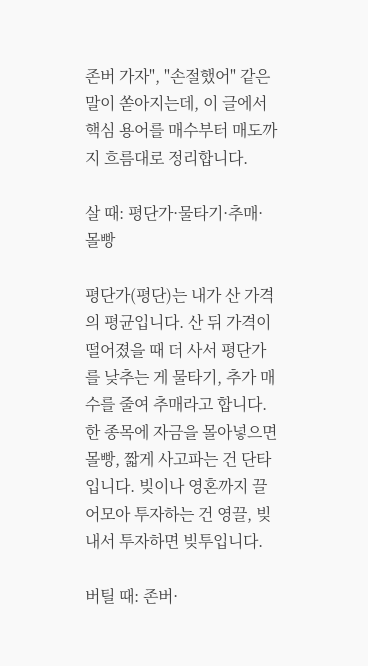존버 가자", "손절했어" 같은 말이 쏟아지는데, 이 글에서 핵심 용어를 매수부터 매도까지 흐름대로 정리합니다.

살 때: 평단가·물타기·추매·몰빵

평단가(평단)는 내가 산 가격의 평균입니다. 산 뒤 가격이 떨어졌을 때 더 사서 평단가를 낮추는 게 물타기, 추가 매수를 줄여 추매라고 합니다. 한 종목에 자금을 몰아넣으면 몰빵, 짧게 사고파는 건 단타입니다. 빚이나 영혼까지 끌어모아 투자하는 건 영끌, 빚내서 투자하면 빚투입니다.

버틸 때: 존버·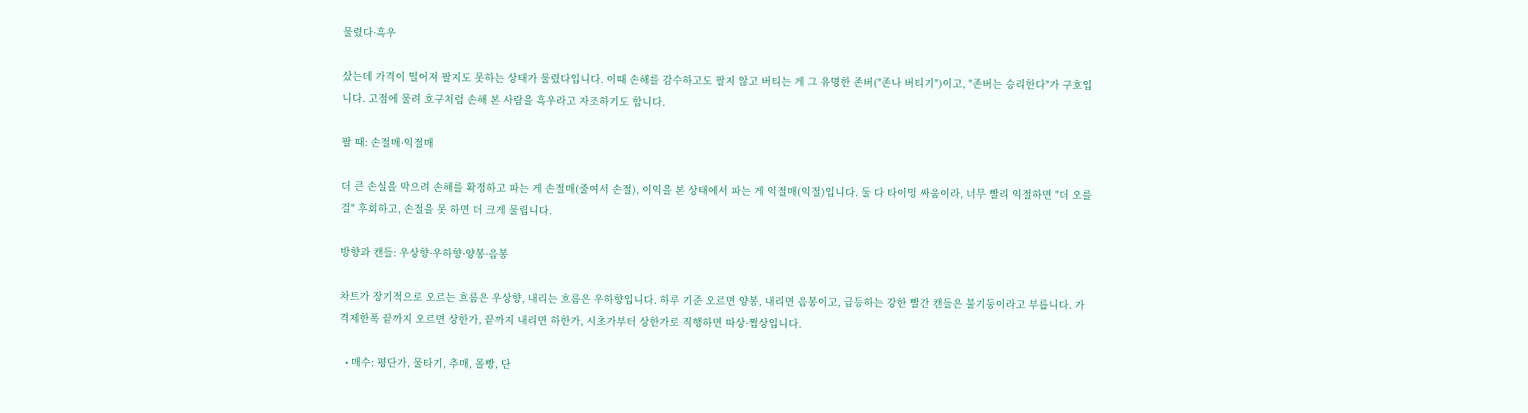물렸다·흑우

샀는데 가격이 떨어져 팔지도 못하는 상태가 물렸다입니다. 이때 손해를 감수하고도 팔지 않고 버티는 게 그 유명한 존버("존나 버티기")이고, "존버는 승리한다"가 구호입니다. 고점에 물려 호구처럼 손해 본 사람을 흑우라고 자조하기도 합니다.

팔 때: 손절매·익절매

더 큰 손실을 막으려 손해를 확정하고 파는 게 손절매(줄여서 손절), 이익을 본 상태에서 파는 게 익절매(익절)입니다. 둘 다 타이밍 싸움이라, 너무 빨리 익절하면 "더 오를 걸" 후회하고, 손절을 못 하면 더 크게 물립니다.

방향과 캔들: 우상향·우하향·양봉·음봉

차트가 장기적으로 오르는 흐름은 우상향, 내리는 흐름은 우하향입니다. 하루 기준 오르면 양봉, 내리면 음봉이고, 급등하는 강한 빨간 캔들은 불기둥이라고 부릅니다. 가격제한폭 끝까지 오르면 상한가, 끝까지 내리면 하한가, 시초가부터 상한가로 직행하면 따상·쩜상입니다.

  • 매수: 평단가, 물타기, 추매, 몰빵, 단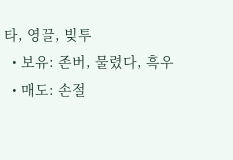타, 영끌, 빚투
  • 보유: 존버, 물렸다, 흑우
  • 매도: 손절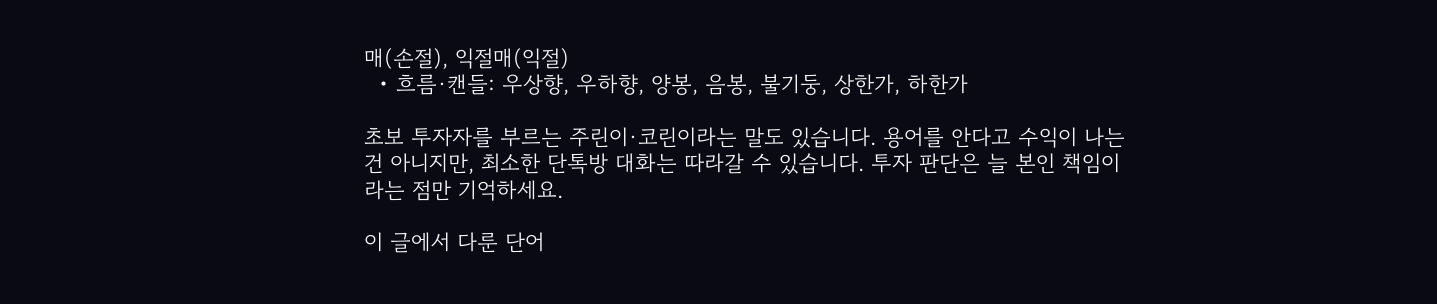매(손절), 익절매(익절)
  • 흐름·캔들: 우상향, 우하향, 양봉, 음봉, 불기둥, 상한가, 하한가

초보 투자자를 부르는 주린이·코린이라는 말도 있습니다. 용어를 안다고 수익이 나는 건 아니지만, 최소한 단톡방 대화는 따라갈 수 있습니다. 투자 판단은 늘 본인 책임이라는 점만 기억하세요.

이 글에서 다룬 단어